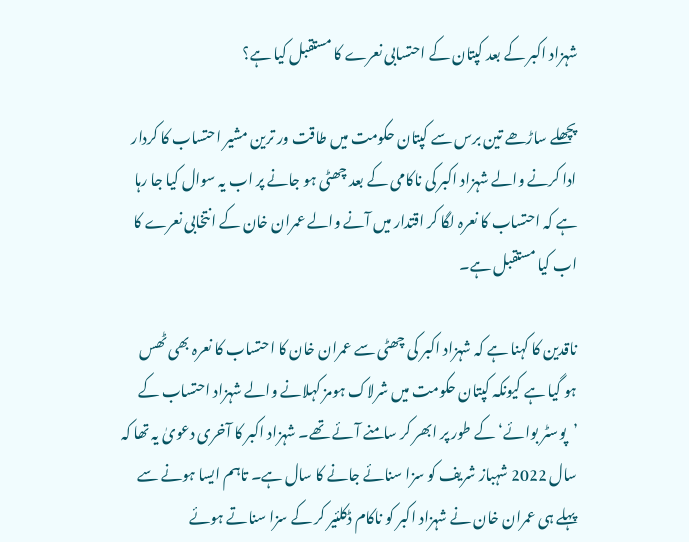شہزاد اکبر کے بعد کپتان کے احتسابی نعرے کا مستقبل کیا ہے؟

پچھلے ساڑھے تین برس سے کپتان حکومت میں طاقت ور ترین مشیر احتساب کا کردار ادا کرنے والے شہزاد اکبر کی ناکامی کے بعد چھٹی ہو جانے پر اب یہ سوال کیا جا رہا ہے کہ احتساب کا نعرہ لگا کر اقتدار میں آنے والے عمران خان کے انتخابی نعرے کا اب کیا مستقبل ہے۔

ناقدین کا کہنا ہے کہ شہزاد اکبر کی چھٹی سے عمران خان کا احتساب کا نعرہ بھی ٹھس ہو گیا ہے کیونکہ کپتان حکومت میں شرلاک ہومز کہلانے والے شہزاد احتساب کے ’پوسٹر بوائے‘ کے طور پر ابھر کر سامنے آئے تھے۔ شہزاد اکبر کا آخری دعویٰ یہ تھا کہ سال 2022 شہباز شریف کو سزا سنائے جانے کا سال ہے۔ تاہم ایسا ہونے سے پہلے ہی عمران خان نے شہزاد اکبر کو ناکام ڈکلئیر کر کے سزا سناتے ہوئے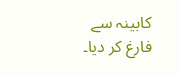کابینہ سے فارغ کر دیا۔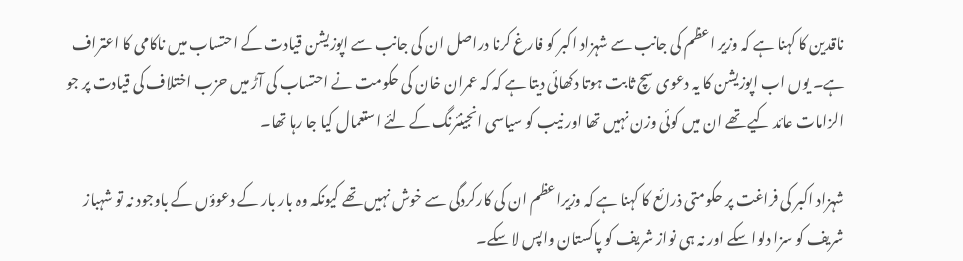ناقدین کا کہنا ہے کہ وزیر اعظم کی جانب سے شہزاد اکبر کو فارغ کرنا دراصل ان کی جانب سے اپوزیشن قیادت کے احتساب میں ناکامی کا اعتراف ہے۔ یوں اب اپوزیشن کا یہ دعوی سچ ثابت ہوتا دکھائی دیتا ہے کہ کہ عمران خان کی حکومت نے احتساب کی آڑ میں حزب اختلاف کی قیادت پر جو الزامات عائد کیے تھے ان میں کوئی وزن نہیں تھا اور نیب کو سیاسی انجینئرنگ کے لئے استعمال کیا جا رہا تھا۔

شہزاد اکبر کی فراغت پر حکومتی ذرائع کا کہنا ہے کہ وزیراعظم ان کی کارکردگی سے خوش نہیں تھے کیونکہ وہ بار بار کے دعوؤں کے باوجود نہ تو شہباز شریف کو سزا دلوا سکے اور نہ ہی نواز شریف کو پاکستان واپس لا سکے۔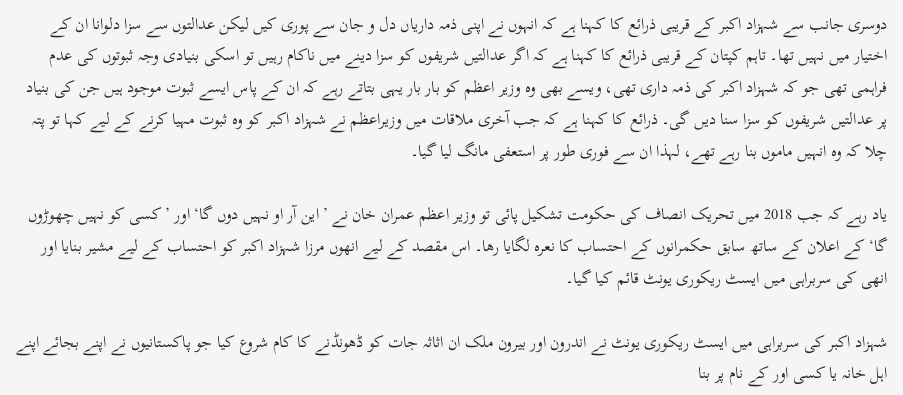دوسری جانب سے شہزاد اکبر کے قریبی ذرائع کا کہنا ہے کہ انہوں نے اپنی ذمہ داریاں دل و جان سے پوری کیں لیکن عدالتوں سے سزا دلوانا ان کے اختیار میں نہیں تھا۔ تاہم کپتان کے قریبی ذرائع کا کہنا ہے کہ اگر عدالتیں شریفوں کو سزا دینے میں ناکام رہیں تو اسکی بنیادی وجہ ثبوتوں کی عدم فراہمی تھی جو کہ شہزاد اکبر کی ذمہ داری تھی، ویسے بھی وہ وزیر اعظم کو بار بار یہی بتاتے رہے کہ ان کے پاس ایسے ثبوت موجود ہیں جن کی بنیاد پر عدالتیں شریفوں کو سزا سنا دیں گی۔ ذرائع کا کہنا ہے کہ جب آخری ملاقات میں وزیراعظم نے شہزاد اکبر کو وہ ثبوت مہیا کرنے کے لیے کہا تو پتہ چلا کہ وہ انہیں ماموں بنا رہے تھے، لہذا ان سے فوری طور پر استعفی مانگ لیا گیا۔

یاد رہے کہ جب 2018 میں تحریک انصاف کی حکومت تشکیل پائی تو وزیر اعظم عمران خان نے ’این آر او نہیں دوں گا‘ اور ’کسی کو نہیں چھوڑوں گا‘ کے اعلان کے ساتھ سابق حکمرانوں کے احتساب کا نعرہ لگایا رھا۔ اس مقصد کے لیے انھوں مرزا شہزاد اکبر کو احتساب کے لیے مشیر بنایا اور انھی کی سربراہی میں ایسٹ ریکوری یونٹ قائم کیا گیا۔

شہزاد اکبر کی سربراہی میں ایسٹ ریکوری یونٹ نے اندرون اور بیرون ملک ان اثاثہ جات کو ڈھونڈنے کا کام شروع کیا جو پاکستانیوں نے اپنے بجائے اپنے اہل خانہ یا کسی اور کے نام پر بنا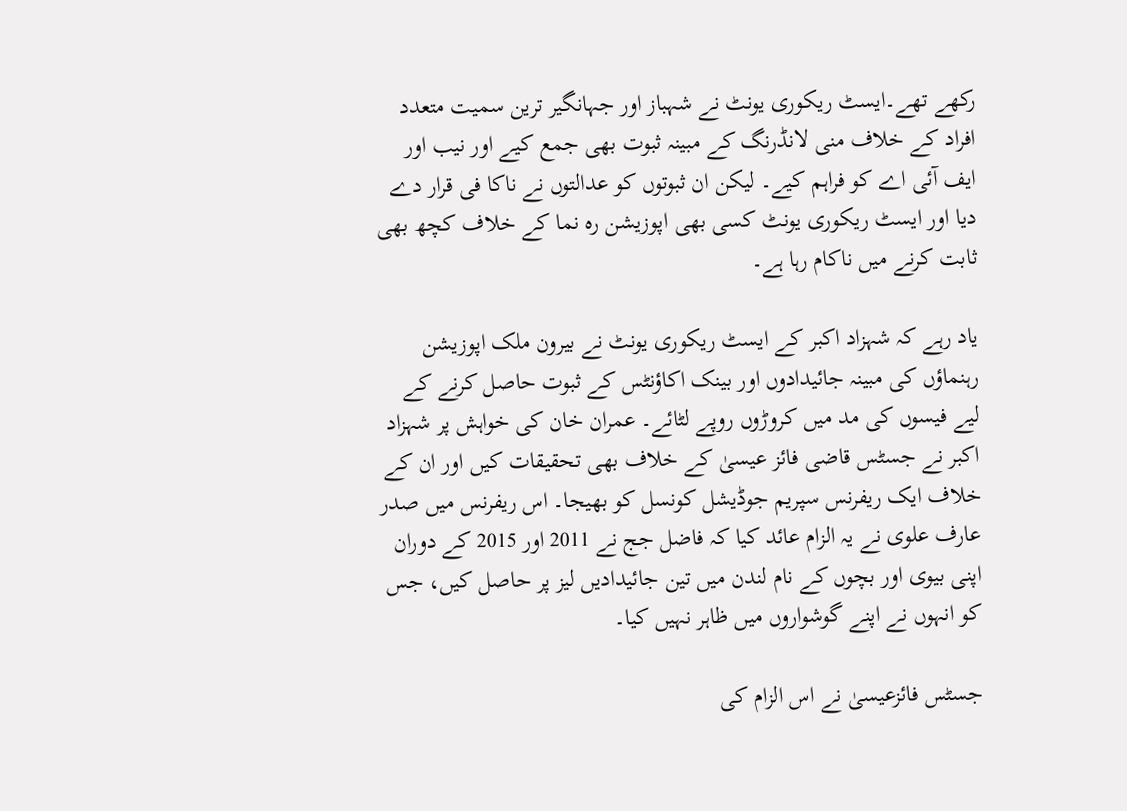رکھے تھے۔ایسٹ ریکوری یونٹ نے شہباز اور جہانگیر ترین سمیت متعدد افراد کے خلاف منی لانڈرنگ کے مبینہ ثبوت بھی جمع کیے اور نیب اور ایف آئی اے کو فراہم کیے۔ لیکن ان ثبوتوں کو عدالتوں نے ناکا فی قرار دے دیا اور ایسٹ ریکوری یونٹ کسی بھی اپوزیشن رہ نما کے خلاف کچھ بھی ثابت کرنے میں ناکام رہا ہے۔

یاد رہے کہ شہزاد اکبر کے ایسٹ ریکوری یونٹ نے بیرون ملک اپوزیشن رہنماؤں کی مبینہ جائیدادوں اور بینک اکاؤنٹس کے ثبوت حاصل کرنے کے لیے فیسوں کی مد میں کروڑوں روپے لٹائے۔ عمران خان کی خواہش پر شہزاد اکبر نے جسٹس قاضی فائز عیسیٰ کے خلاف بھی تحقیقات کیں اور ان کے خلاف ایک ریفرنس سپریم جوڈیشل کونسل کو بھیجا۔ اس ریفرنس میں صدر عارف علوی نے یہ الزام عائد کیا کہ فاضل جج نے 2011 اور 2015 کے دوران اپنی بیوی اور بچوں کے نام لندن میں تین جائیدادیں لیز پر حاصل کیں، جس کو انہوں نے اپنے گوشواروں میں ظاہر نہیں کیا۔

جسٹس فائزعیسیٰ نے اس الزام کی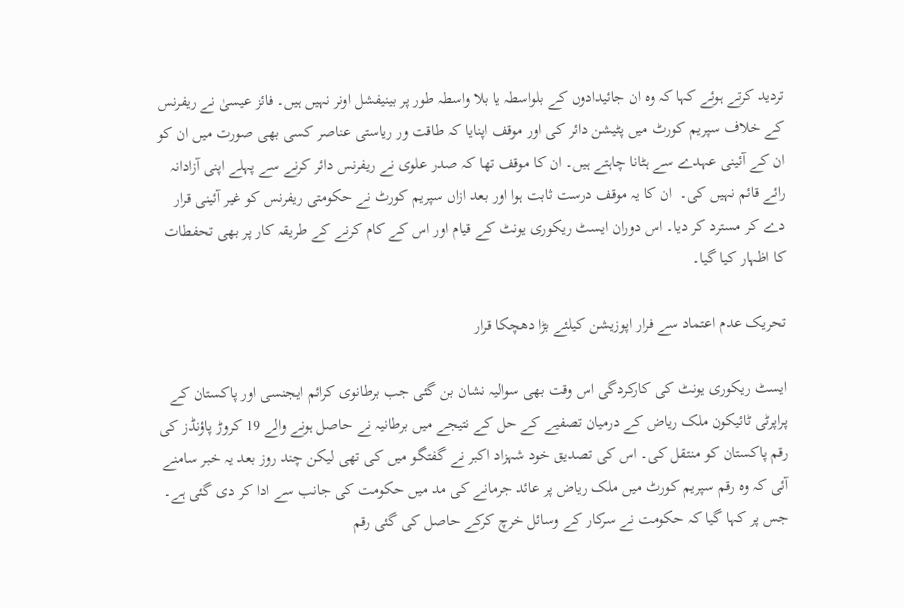تردید کرتے ہوئے کہا کہ وہ ان جائیدادوں کے بلواسطہ یا بلا واسطہ طور پر بینیفشل اونر نہیں ہیں۔ فائز عیسیٰ نے ریفرنس کے خلاف سپریم کورٹ میں پٹیشن دائر کی اور موقف اپنایا کہ طاقت ور ریاستی عناصر کسی بھی صورت میں ان کو ان کے آئینی عہدے سے ہٹانا چاہتے ہیں۔ ان کا موقف تھا کہ صدر علوی نے ریفرنس دائر کرنے سے پہلے اپنی آزادانہ رائے قائم نہیں کی۔  ان کا یہ موقف درست ثابت ہوا اور بعد ازاں سپریم کورٹ نے حکومتی ریفرنس کو غیر آئینی قرار دے کر مسترد کر دیا۔ اس دوران ایسٹ ریکوری یونٹ کے قیام اور اس کے کام کرنے کے طریقہ کار پر بھی تحفطات کا اظہار کیا گیا۔

تحریک عدم اعتماد سے فرار اپوزیشن کیلئے بڑا دھچکا قرار

ایسٹ ریکوری یونٹ کی کارکردگی اس وقت بھی سوالیہ نشان بن گئی جب برطانوی کرائم ایجنسی اور پاکستان کے پراپرٹی ٹائیکون ملک ریاض کے درمیان تصفیے کے حل کے نتیجے میں برطانیہ نے حاصل ہونے والے 19 کروڑ پاؤنڈز کی رقم پاکستان کو منتقل کی۔ اس کی تصدیق خود شہزاد اکبر نے گفتگو میں کی تھی لیکن چند روز بعد یہ خبر سامنے آئی کہ وہ رقم سپریم کورٹ میں ملک ریاض پر عائد جرمانے کی مد میں حکومت کی جانب سے ادا کر دی گئی ہے۔ جس پر کہا گیا کہ حکومت نے سرکار کے وسائل خرچ کرکے حاصل کی گئی رقم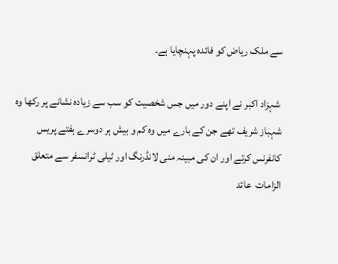سے ملک ریاض کو فائدہ پہنچایا ہے۔

 شہزاد اکبر نے اپنے دور میں جس شخصیت کو سب سے زیادہ نشانے پر رکھا وہ شہباز شریف تھے جن کے بارے میں وہ کم و بیش ہر دوسرے ہفتے پریس کانفرنس کرتے اور ان کی مبینہ منی لانڈرنگ اور ٹیلی ٹرانسفر سے متعلق الزامات  عائد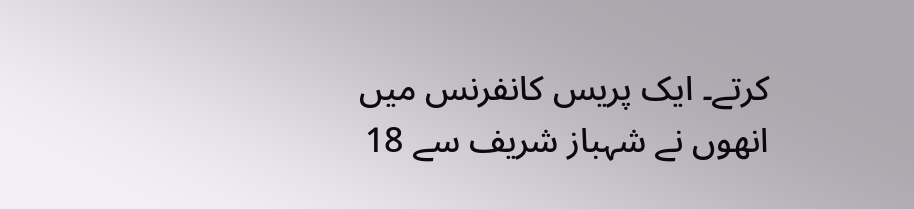کرتے۔ ایک پریس کانفرنس میں انھوں نے شہباز شریف سے 18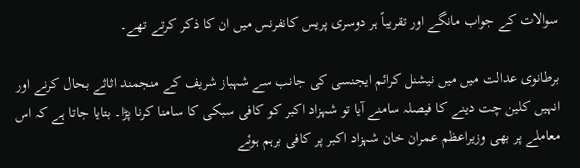سوالات کے جواب مانگے اور تقریباً ہر دوسری پریس کانفرنس میں ان کا ذکر کرتے تھے۔

برطانوی عدالت میں میں نیشنل کرائم ایجنسی کی جانب سے شہباز شریف کے منجمند اثاثے بحال کرنے اور انہیں کلین چت دینے کا فیصلہ سامنے آیا تو شہزاد اکبر کو کافی سبکی کا سامنا کرنا پڑا۔ بتایا جاتا ہے کہ اس معاملے پر بھی وزیراعظم عمران خان شہزاد اکبر پر کافی برہم ہوئے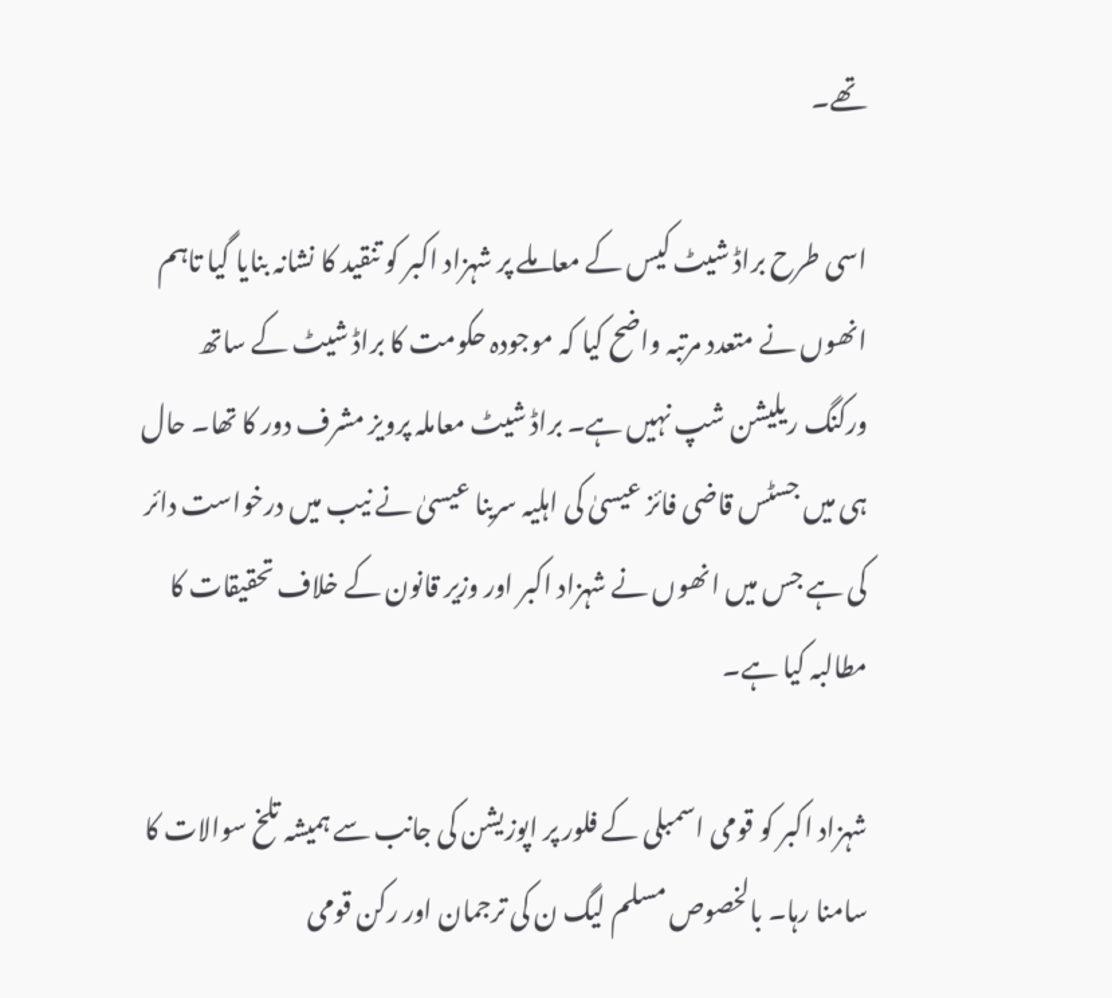تھے۔

اسی طرح براڈ شیٹ کیس کے معاملے پر شہزاد اکبر کو تنقید کا نشانہ بنایا گیا تاہم انھوں نے متعدد مرتبہ واضح کیا کہ موجودہ حکومت کا براڈ شیٹ کے ساتھ ورکنگ ریلیشن شپ نہیں ہے۔ براڈ شیٹ معاملہ پرویز مشرف دور کا تھا۔ حال ہی میں جسٹس قاضی فائز عیسیٰ کی اہلیہ سرینا عیسیٰ نے نیب میں درخواست دائر کی ہے جس میں انھوں نے شہزاد اکبر اور وزیر قانون کے خلاف تحقیقات کا مطالبہ کیا ہے۔

شہزاد اکبر کو قومی اسمبلی کے فلور پر اپوزیشن کی جانب سے ہمیشہ تلخ سوالات کا سامنا رہا۔ بالخصوص مسلم لیگ ن کی ترجمان اور رکن قومی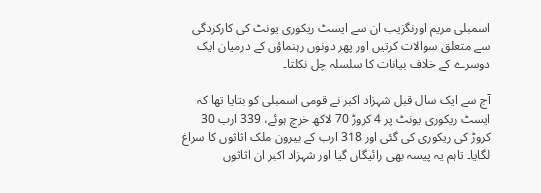اسمبلی مریم اورنگزیب ان سے ایسٹ ریکوری یونٹ کی کارکردگی سے متعلق سوالات کرتیں اور پھر دونوں رہنماؤں کے درمیان ایک دوسرے کے خلاف بیانات کا سلسلہ چل نکلتا۔

آج سے ایک سال قبل شہزاد اکبر نے قومی اسمبلی کو بتایا تھا کہ ایسٹ ریکوری یونٹ پر 4 کروڑ 70 لاکھ خرچ ہوئے، 339 ارب 30 کروڑ کی ریکوری کی گئی اور 318 ارب کے بیرون ملک اثاثوں کا سراغ لگایا۔ تاہم یہ پیسہ بھی رائیگاں گیا اور شہزاد اکبر ان اثاثوں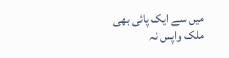میں سے ایک پائی بھی ملک واپس نہ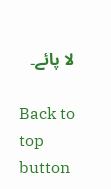لا پائے۔

Back to top button